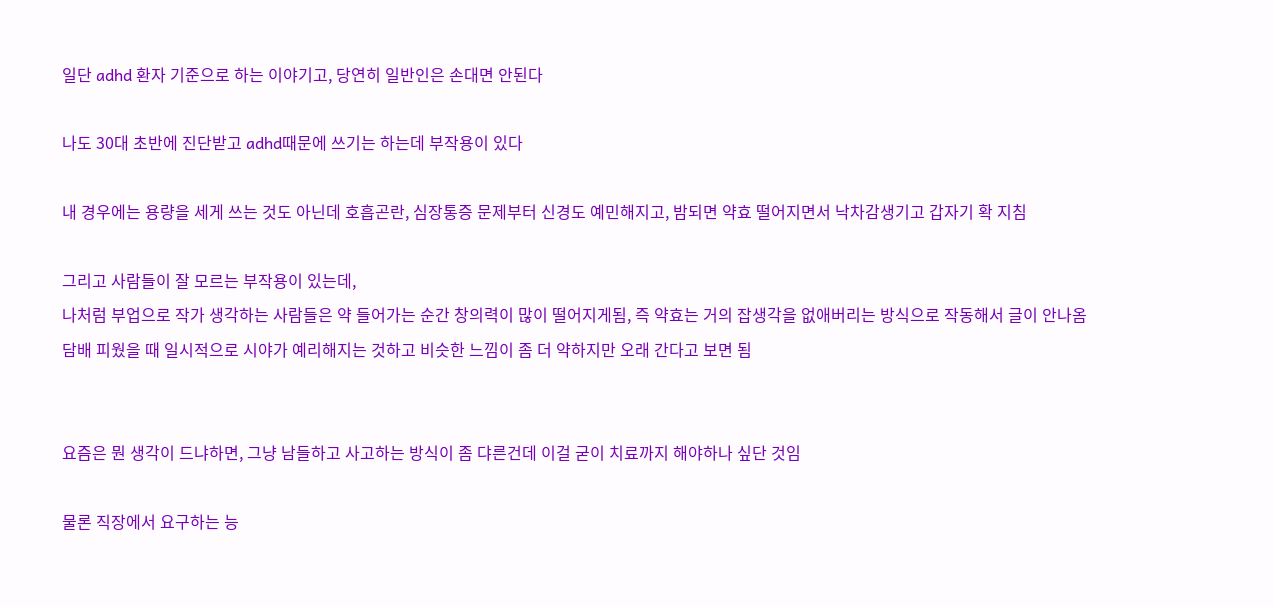일단 adhd 환자 기준으로 하는 이야기고, 당연히 일반인은 손대면 안된다

나도 30대 초반에 진단받고 adhd때문에 쓰기는 하는데 부작용이 있다

내 경우에는 용량을 세게 쓰는 것도 아닌데 호흡곤란, 심장통증 문제부터 신경도 예민해지고, 밤되면 약효 떨어지면서 낙차감생기고 갑자기 확 지침

그리고 사람들이 잘 모르는 부작용이 있는데,
나처럼 부업으로 작가 생각하는 사람들은 약 들어가는 순간 창의력이 많이 떨어지게됨, 즉 약효는 거의 잡생각을 없애버리는 방식으로 작동해서 글이 안나옴
담배 피웠을 때 일시적으로 시야가 예리해지는 것하고 비슷한 느낌이 좀 더 약하지만 오래 간다고 보면 됨


요즘은 뭔 생각이 드냐하면, 그냥 남들하고 사고하는 방식이 좀 댜른건데 이걸 굳이 치료까지 해야하나 싶단 것임

물론 직장에서 요구하는 능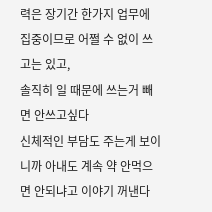력은 장기간 한가지 업무에 집중이므로 어쩔 수 없이 쓰고는 있고,
솔직히 일 때문에 쓰는거 빼면 안쓰고싶다
신체적인 부담도 주는게 보이니까 아내도 계속 약 안먹으면 안되냐고 이야기 꺼낸다